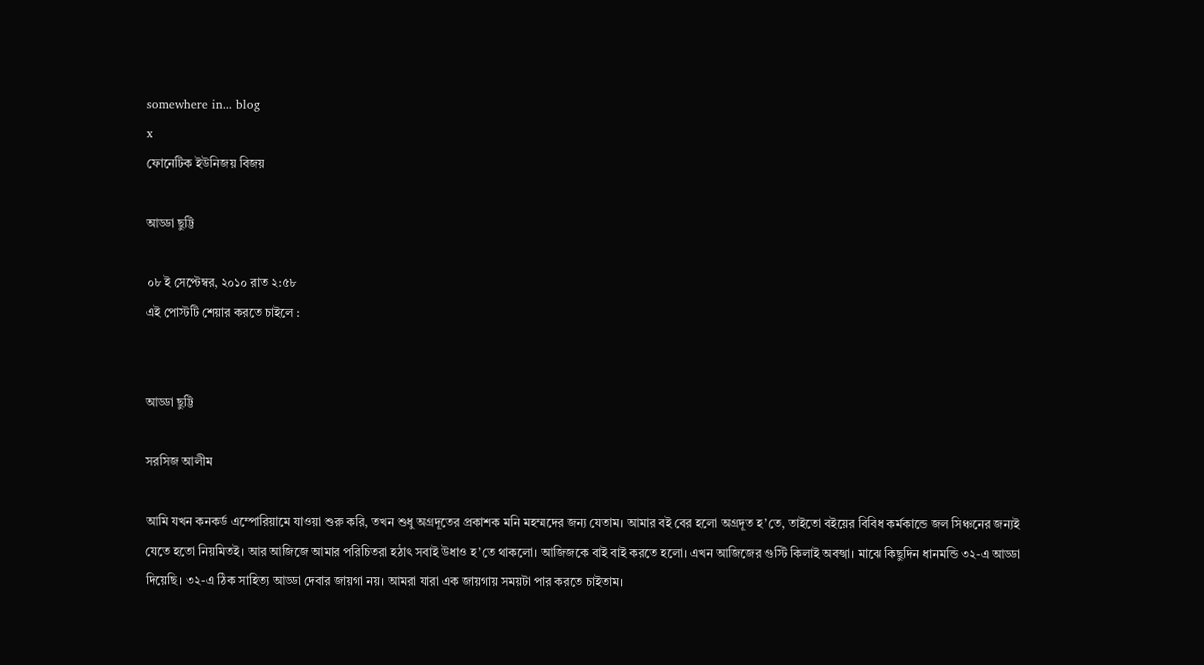somewhere in... blog
x
ফোনেটিক ইউনিজয় বিজয়

আড্ডা ছুট্টি

০৮ ই সেপ্টেম্বর, ২০১০ রাত ২:৫৮
এই পোস্টটি শেয়ার করতে চাইলে :


আড্ডা ছুট্টি

সরসিজ আলীম

আমি যখন কনকর্ড এম্পোরিয়ামে যাওয়া শুরু করি, তখন শুধু অগ্রদূতের প্রকাশক মনি মহম্মদের জন্য যেতাম। আমার বই বের হলো অগ্রদূত হ’তে, তাইতো বইয়ের বিবিধ কর্মকান্ডে জল সিঞ্চনের জন্যই যেতে হতো নিয়মিতই। আর আজিজে আমার পরিচিতরা হঠাৎ সবাই উধাও হ’তে থাকলো। আজিজকে বাই বাই করতে হলো। এখন আজিজের গুস্টি কিলাই অবস্খা। মাঝে কিছুদিন ধানমন্ডি ৩২-এ আড্ডা দিয়েছি। ৩২-এ ঠিক সাহিত্য আড্ডা দেবার জায়গা নয়। আমরা যারা এক জায়গায় সময়টা পার করতে চাইতাম।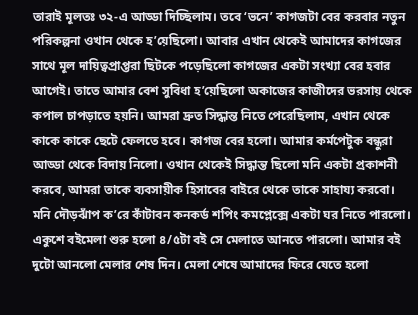তারাই মূলতঃ ৩২-এ আড্ডা দিচ্ছিলাম। তবে ‘ভনে’ কাগজটা বের করবার নতুন পরিকল্পনা ওখান থেকে হ’য়েছিলো। আবার এখান থেকেই আমাদের কাগজের সাথে মূল দায়িত্বপ্রাপ্তরা ছিটকে পড়েছিলো কাগজের একটা সংখ্যা বের হবার আগেই। তাতে আমার বেশ সুবিধা হ’য়েছিলো অকাজের কাজীদের ভরসায় থেকে কপাল চাপড়াতে হয়নি। আমরা দ্রুত সিদ্ধান্ত নিতে পেরেছিলাম, এখান থেকে কাকে কাকে ছেটে ফেলতে হবে। কাগজ বের হলো। আমার কর্মপেটুক বন্ধুরা আড্ডা থেকে বিদায় নিলো। ওখান থেকেই সিদ্ধান্ত ছিলো মনি একটা প্রকাশনী করবে, আমরা তাকে ব্যবসায়ীক হিসাবের বাইরে থেকে তাকে সাহায্য করবো। মনি দৌড়ঝাঁপ ক’রে কাঁটাবন কনকর্ড শপিং কমপ্লেক্সে একটা ঘর নিতে পারলো। একুশে বইমেলা শুরু হলো ৪/৫টা বই সে মেলাতে আনতে পারলো। আমার বই দুটো আনলো মেলার শেষ দিন। মেলা শেষে আমাদের ফিরে যেতে হলো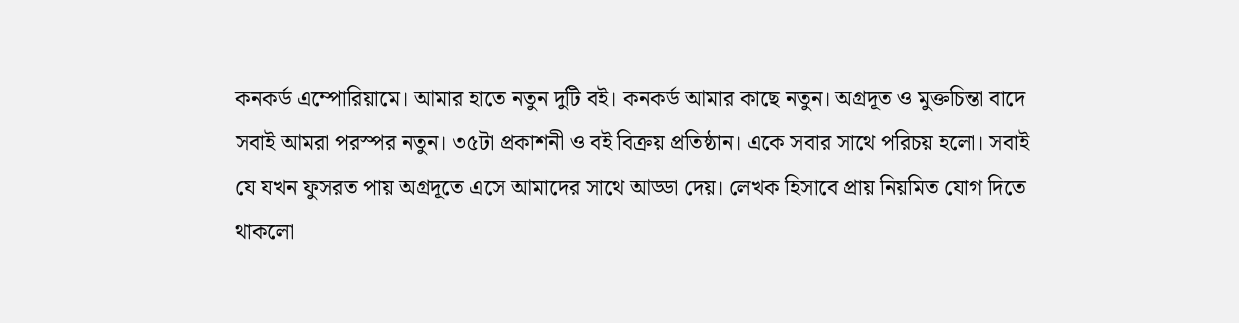কনকর্ড এম্পোরিয়ামে। আমার হাতে নতুন দুটি বই। কনকর্ড আমার কাছে নতুন। অগ্রদূত ও মুক্তচিন্তা বাদে সবাই আমরা পরস্পর নতুন। ৩৫টা প্রকাশনী ও বই বিক্রয় প্রতিষ্ঠান। একে সবার সাথে পরিচয় হলো। সবাই যে যখন ফুসরত পায় অগ্রদূতে এসে আমাদের সাথে আড্ডা দেয়। লেখক হিসাবে প্রায় নিয়মিত যোগ দিতে থাকলো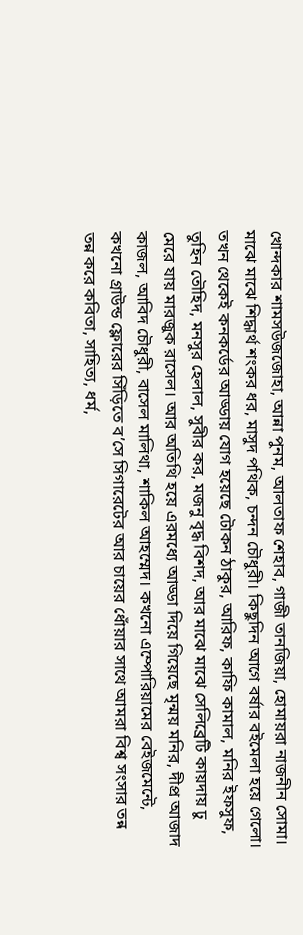খোন্দকার শামসউজজোহা, আন্না পুনম, আলতাফ শেহাব, গাজী তানজিয়া, হোমায়রা নাজনীন সোমা। মাঝে মাঝে শিদ্ধার্থ শংকর ধর, মাসুদ পথিক, চন্দন চৌধুরী। কিছুদিন আগে বর্ষার বইমেলা হয়ে গেলো। তখন থেকেই কনকর্ডের আড্ডায় যোগ হয়েছে টোকন ঠাকুর, আরিফ, কাফি কামাল, মনির ইফসুফ, তুহিন তৌহিদ, মনসুর হেলাল, সুবীর কর, মজনু বৃদ্ধ বিশদ, আর মাঝে মাঝে সেলিব্রেটি কায়দায় ঢু মেরে যায় মারজুক রাসেল। আর অতিথি হয়ে এরমধ্যে আড্ডা দিয়ে গিয়েছে মৃন্ময় মনির, দীপ্র আজাদ কাজল, আবিদ চৌধুরী, বাসেল মালিথা, শাকিল আহম্মেদ। কখনো এম্পোরিয়ামের বেইজমেন্টে, কখনো গ্রাউন্ড ফ্লোরের সিঁড়িতে ব’সে সিগারেটের আর চায়ের ধোঁয়ার সাথে আমরা বিশ্ব সংসার তন্ন তন্ন করে কবিতা, সাহিত্য, ধর্ম,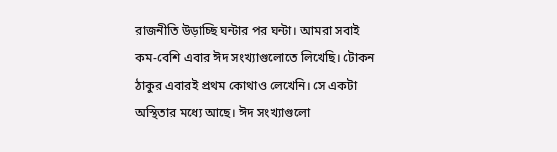রাজনীতি উড়াচ্ছি ঘন্টার পর ঘন্টা। আমরা সবাই কম-বেশি এবার ঈদ সংখ্যাগুলোতে লিখেছি। টোকন ঠাকুর এবারই প্রথম কোথাও লেখেনি। সে একটা অস্থিতার মধ্যে আছে। ঈদ সংখ্যাগুলো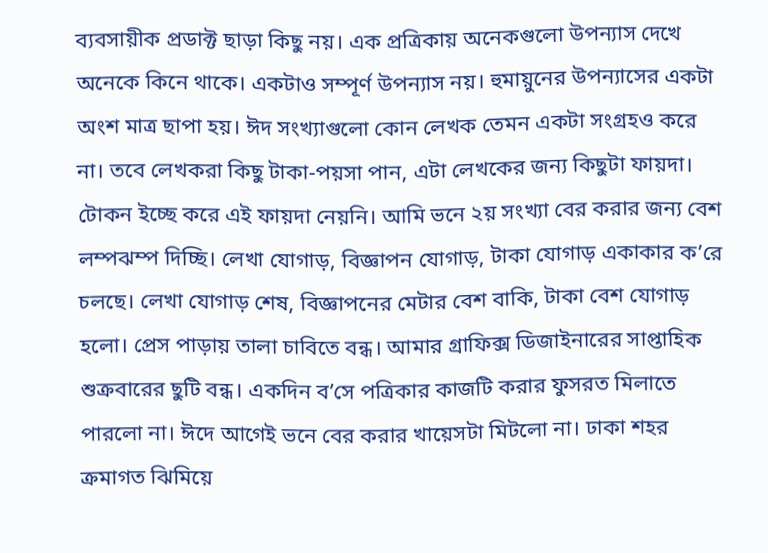ব্যবসায়ীক প্রডাক্ট ছাড়া কিছু নয়। এক প্রত্রিকায় অনেকগুলো উপন্যাস দেখে অনেকে কিনে থাকে। একটাও সম্পূর্ণ উপন্যাস নয়। হুমায়ুনের উপন্যাসের একটা অংশ মাত্র ছাপা হয়। ঈদ সংখ্যাগুলো কোন লেখক তেমন একটা সংগ্রহও করে না। তবে লেখকরা কিছু টাকা-পয়সা পান, এটা লেখকের জন্য কিছুটা ফায়দা। টোকন ইচ্ছে করে এই ফায়দা নেয়নি। আমি ভনে ২য় সংখ্যা বের করার জন্য বেশ লম্পঝম্প দিচ্ছি। লেখা যোগাড়, বিজ্ঞাপন যোগাড়, টাকা যোগাড় একাকার ক’রে চলছে। লেখা যোগাড় শেষ, বিজ্ঞাপনের মেটার বেশ বাকি, টাকা বেশ যোগাড় হলো। প্রেস পাড়ায় তালা চাবিতে বন্ধ। আমার গ্রাফিক্স ডিজাইনারের সাপ্তাহিক শুক্রবারের ছুটি বন্ধ। একদিন ব’সে পত্রিকার কাজটি করার ফুসরত মিলাতে পারলো না। ঈদে আগেই ভনে বের করার খায়েসটা মিটলো না। ঢাকা শহর ক্রমাগত ঝিমিয়ে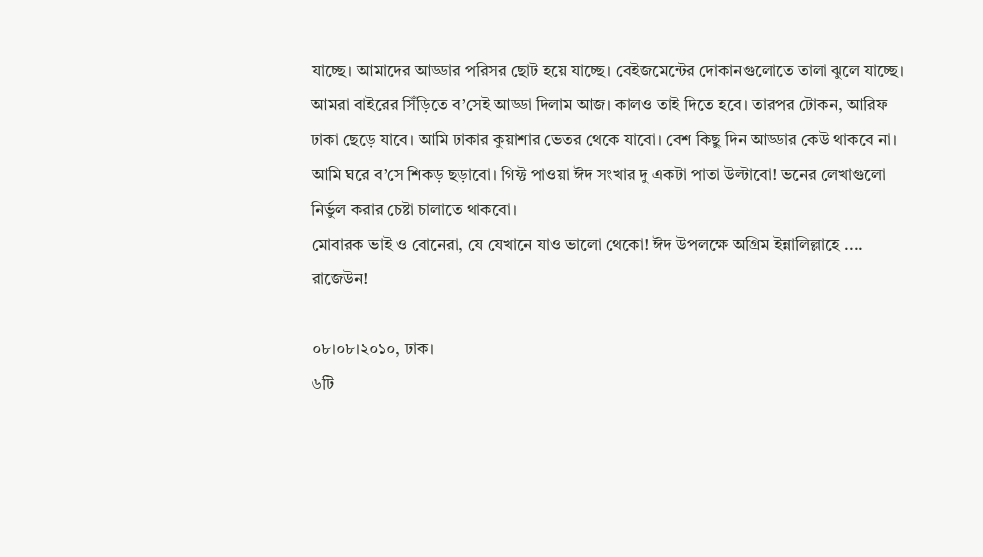যাচ্ছে। আমাদের আড্ডার পরিসর ছোট হয়ে যাচ্ছে। বেইজমেন্টের দোকানগুলোতে তালা ঝুলে যাচ্ছে। আমরা বাইরের সিঁড়িতে ব’সেই আড্ডা দিলাম আজ। কালও তাই দিতে হবে। তারপর টোকন, আরিফ ঢাকা ছেড়ে যাবে। আমি ঢাকার কুয়াশার ভেতর থেকে যাবো। বেশ কিছু দিন আড্ডার কেউ থাকবে না। আমি ঘরে ব’সে শিকড় ছড়াবো। গিফ্ট পাওয়া ঈদ সংখার দু একটা পাতা উল্টাবো! ভনের লেখাগুলো নির্ভুল করার চেষ্টা চালাতে থাকবো।
মোবারক ভাই ও বোনেরা, যে যেখানে যাও ভালো থেকো! ঈদ উপলক্ষে অগ্রিম ইন্নালিল্লাহে .... রাজেউন!

০৮।০৮।২০১০, ঢাক।
৬টি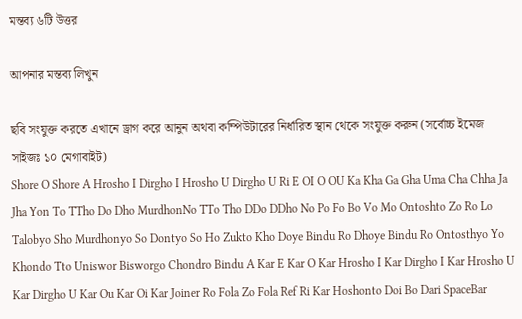মন্তব্য ৬টি উত্তর

আপনার মন্তব্য লিখুন

ছবি সংযুক্ত করতে এখানে ড্রাগ করে আনুন অথবা কম্পিউটারের নির্ধারিত স্থান থেকে সংযুক্ত করুন (সর্বোচ্চ ইমেজ সাইজঃ ১০ মেগাবাইট)
Shore O Shore A Hrosho I Dirgho I Hrosho U Dirgho U Ri E OI O OU Ka Kha Ga Gha Uma Cha Chha Ja Jha Yon To TTho Do Dho MurdhonNo TTo Tho DDo DDho No Po Fo Bo Vo Mo Ontoshto Zo Ro Lo Talobyo Sho Murdhonyo So Dontyo So Ho Zukto Kho Doye Bindu Ro Dhoye Bindu Ro Ontosthyo Yo Khondo Tto Uniswor Bisworgo Chondro Bindu A Kar E Kar O Kar Hrosho I Kar Dirgho I Kar Hrosho U Kar Dirgho U Kar Ou Kar Oi Kar Joiner Ro Fola Zo Fola Ref Ri Kar Hoshonto Doi Bo Dari SpaceBar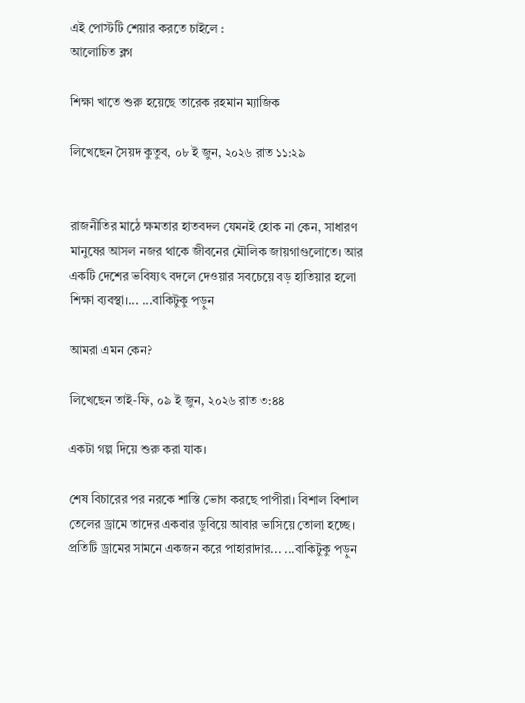এই পোস্টটি শেয়ার করতে চাইলে :
আলোচিত ব্লগ

শিক্ষা খাতে শুরু হয়েছে তারেক রহমান ম্যাজিক

লিখেছেন সৈয়দ কুতুব, ০৮ ই জুন, ২০২৬ রাত ১১:২৯


রাজনীতির মাঠে ক্ষমতার হাতবদল যেমনই হোক না কেন, সাধারণ মানুষের আসল নজর থাকে জীবনের মৌলিক জায়গাগুলোতে। আর একটি দেশের ভবিষ্যৎ বদলে দেওয়ার সবচেয়ে বড় হাতিয়ার হলো শিক্ষা ব্যবস্থা।... ...বাকিটুকু পড়ুন

আমরা এমন কেন?

লিখেছেন তাই-ফি, ০৯ ই জুন, ২০২৬ রাত ৩:৪৪

একটা গল্প দিয়ে শুরু করা যাক।

শেষ বিচারের পর নরকে শাস্তি ভোগ করছে পাপীরা। বিশাল বিশাল তেলের ড্রামে তাদের একবার ডুবিয়ে আবার ভাসিয়ে তোলা হচ্ছে। প্রতিটি ড্রামের সামনে একজন করে পাহারাদার... ...বাকিটুকু পড়ুন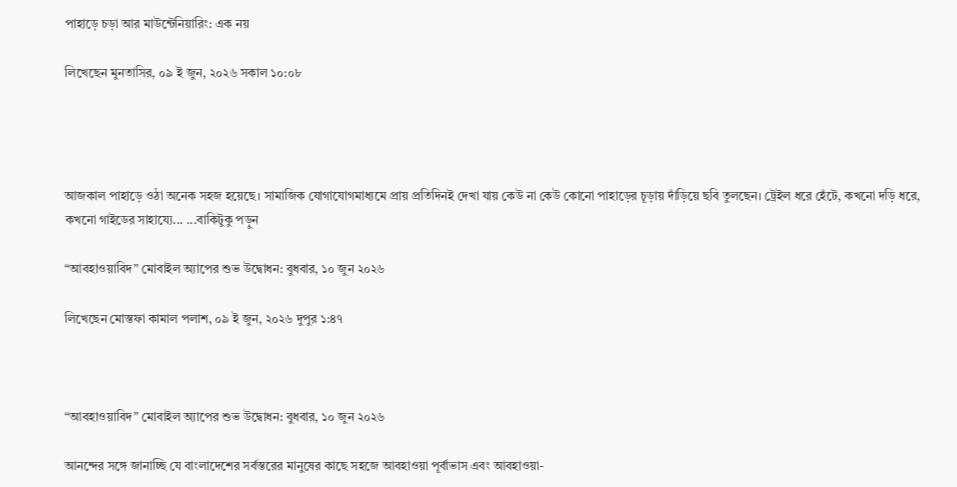পাহাড়ে চড়া আর মাউন্টেনিয়ারিং: এক নয়

লিখেছেন মুনতাসির, ০৯ ই জুন, ২০২৬ সকাল ১০:০৮




আজকাল পাহাড়ে ওঠা অনেক সহজ হয়েছে। সামাজিক যোগাযোগমাধ্যমে প্রায় প্রতিদিনই দেখা যায় কেউ না কেউ কোনো পাহাড়ের চূড়ায় দাঁড়িয়ে ছবি তুলছেন। ট্রেইল ধরে হেঁটে, কখনো দড়ি ধরে, কখনো গাইডের সাহায্যে... ...বাকিটুকু পড়ুন

“আবহাওয়াবিদ” মোবাইল অ্যাপের শুভ উদ্বোধন: বুধবার, ১০ জুন ২০২৬

লিখেছেন মোস্তফা কামাল পলাশ, ০৯ ই জুন, ২০২৬ দুপুর ১:৪৭



“আবহাওয়াবিদ” মোবাইল অ্যাপের শুভ উদ্বোধন: বুধবার, ১০ জুন ২০২৬

আনন্দের সঙ্গে জানাচ্ছি যে বাংলাদেশের সর্বস্তরের মানুষের কাছে সহজে আবহাওয়া পূর্বাভাস এবং আবহাওয়া-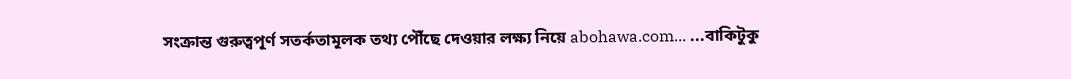সংক্রান্ত গুরুত্বপূর্ণ সতর্কতামূলক তথ্য পৌঁছে দেওয়ার লক্ষ্য নিয়ে abohawa.com... ...বাকিটুকু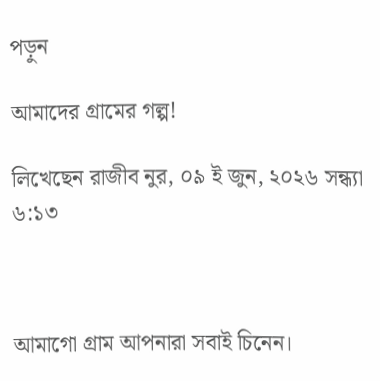পড়ুন

আমাদের গ্রামের গল্প!

লিখেছেন রাজীব নুর, ০৯ ই জুন, ২০২৬ সন্ধ্যা ৬:১৩



আমাগো গ্রাম আপনারা সবাই চিনেন।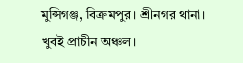মুন্সিগঞ্জ, বিক্রমপুর। শ্রীনগর থানা। খুবই প্রাচীন অঞ্চল।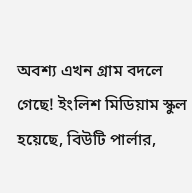অবশ্য এখন গ্রাম বদলে গেছে! ইংলিশ মিডিয়াম স্কুল হয়েছে, বিউটি পার্লার,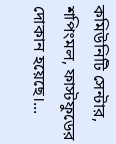কমিউনিটি সেন্টার, শপিংমল, ফাস্টফুডের দোকান হয়েছে।...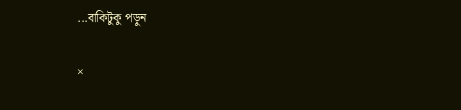...বাকিটুকু পড়ুন

×